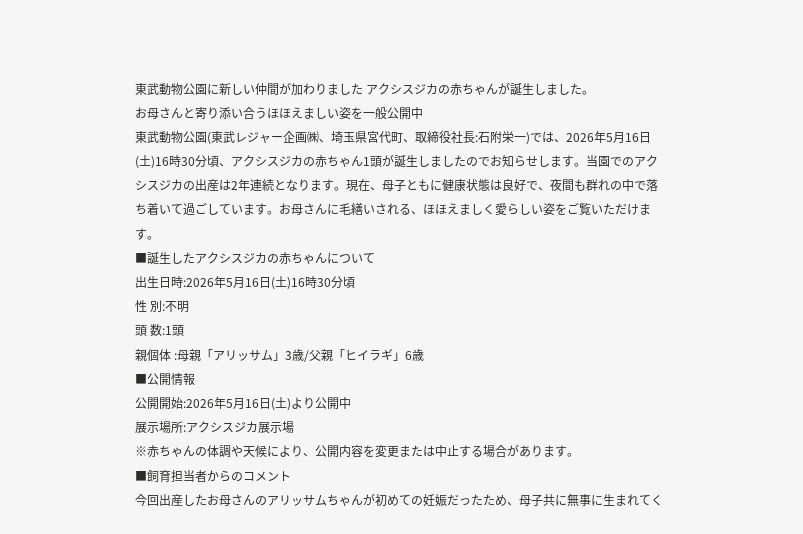東武動物公園に新しい仲間が加わりました アクシスジカの赤ちゃんが誕生しました。
お母さんと寄り添い合うほほえましい姿を一般公開中
東武動物公園(東武レジャー企画㈱、埼玉県宮代町、取締役社長:石附栄一)では、2026年5月16日(土)16時30分頃、アクシスジカの赤ちゃん1頭が誕生しましたのでお知らせします。当園でのアクシスジカの出産は2年連続となります。現在、母子ともに健康状態は良好で、夜間も群れの中で落ち着いて過ごしています。お母さんに毛繕いされる、ほほえましく愛らしい姿をご覧いただけます。
■誕生したアクシスジカの赤ちゃんについて
出生日時:2026年5月16日(土)16時30分頃
性 別:不明
頭 数:1頭
親個体 :母親「アリッサム」3歳/父親「ヒイラギ」6歳
■公開情報
公開開始:2026年5月16日(土)より公開中
展示場所:アクシスジカ展示場
※赤ちゃんの体調や天候により、公開内容を変更または中止する場合があります。
■飼育担当者からのコメント
今回出産したお母さんのアリッサムちゃんが初めての妊娠だったため、母子共に無事に生まれてく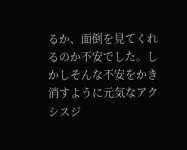るか、面倒を見てくれるのか不安でした。しかしそんな不安をかき消すように元気なアクシスジ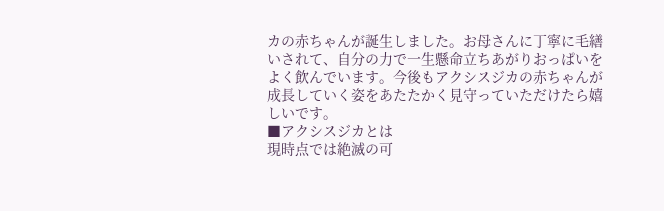カの赤ちゃんが誕生しました。お母さんに丁寧に毛繕いされて、自分の力で一生懸命立ちあがりおっぱいをよく飲んでいます。今後もアクシスジカの赤ちゃんが成長していく姿をあたたかく見守っていただけたら嬉しいです。
■アクシスジカとは
現時点では絶滅の可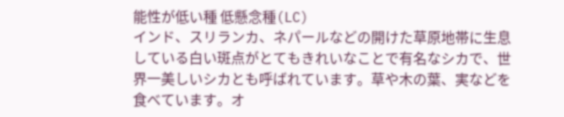能性が低い種 低懸念種(LC)
インド、スリランカ、ネパールなどの開けた草原地帯に生息している白い斑点がとてもきれいなことで有名なシカで、世界一美しいシカとも呼ばれています。草や木の葉、実などを食べています。オ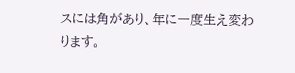スには角があり、年に一度生え変わります。